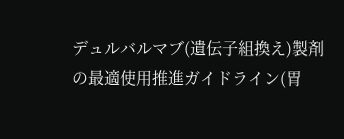デュルバルマブ(遺伝子組換え)製剤の最適使用推進ガイドライン(胃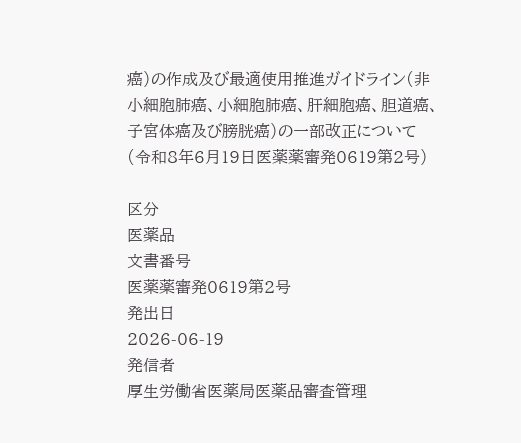癌)の作成及び最適使用推進ガイドライン(非小細胞肺癌、小細胞肺癌、肝細胞癌、胆道癌、子宮体癌及び膀胱癌)の一部改正について(令和8年6月19日医薬薬審発0619第2号)

区分
医薬品
文書番号
医薬薬審発0619第2号
発出日
2026-06-19
発信者
厚生労働省医薬局医薬品審査管理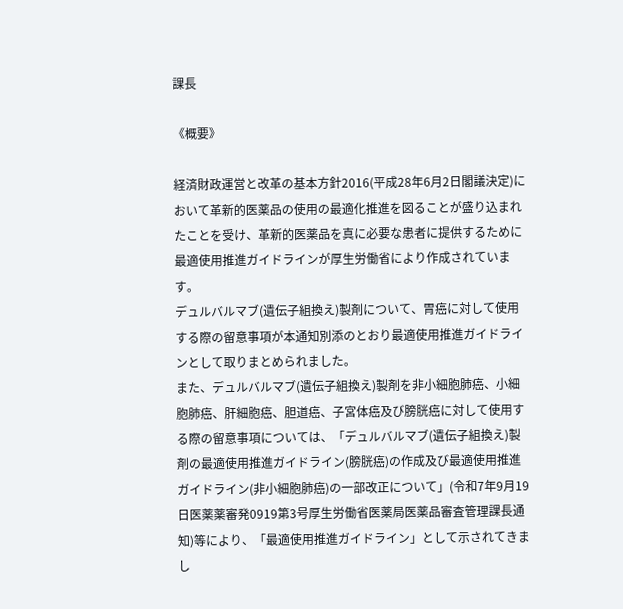課長

《概要》

経済財政運営と改革の基本方針2016(平成28年6月2日閣議決定)において革新的医薬品の使用の最適化推進を図ることが盛り込まれたことを受け、革新的医薬品を真に必要な患者に提供するために最適使用推進ガイドラインが厚生労働省により作成されています。
デュルバルマブ(遺伝子組換え)製剤について、胃癌に対して使用する際の留意事項が本通知別添のとおり最適使用推進ガイドラインとして取りまとめられました。
また、デュルバルマブ(遺伝子組換え)製剤を非小細胞肺癌、小細胞肺癌、肝細胞癌、胆道癌、子宮体癌及び膀胱癌に対して使用する際の留意事項については、「デュルバルマブ(遺伝子組換え)製剤の最適使用推進ガイドライン(膀胱癌)の作成及び最適使用推進ガイドライン(非小細胞肺癌)の一部改正について」(令和7年9月19日医薬薬審発0919第3号厚生労働省医薬局医薬品審査管理課長通知)等により、「最適使用推進ガイドライン」として示されてきまし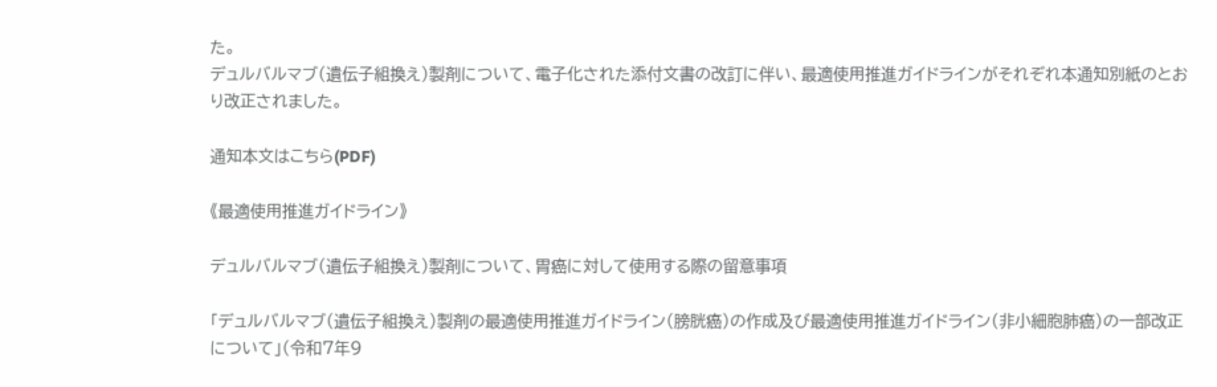た。
デュルバルマブ(遺伝子組換え)製剤について、電子化された添付文書の改訂に伴い、最適使用推進ガイドラインがそれぞれ本通知別紙のとおり改正されました。

通知本文はこちら(PDF)

《最適使用推進ガイドライン》

デュルバルマブ(遺伝子組換え)製剤について、胃癌に対して使用する際の留意事項

「デュルバルマブ(遺伝子組換え)製剤の最適使用推進ガイドライン(膀胱癌)の作成及び最適使用推進ガイドライン(非小細胞肺癌)の一部改正について」(令和7年9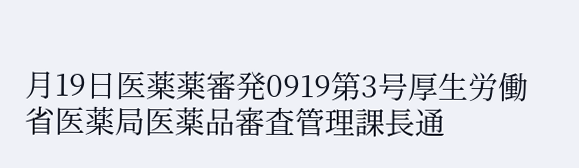月19日医薬薬審発0919第3号厚生労働省医薬局医薬品審査管理課長通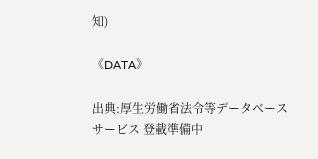知)

《DATA》

出典:厚生労働省法令等データベースサービス 登載準備中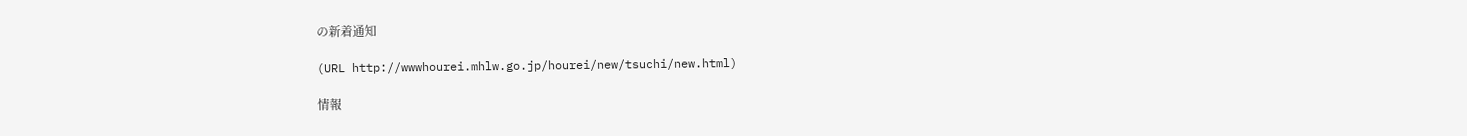の新着通知

(URL http://wwwhourei.mhlw.go.jp/hourei/new/tsuchi/new.html)

情報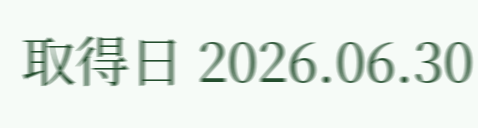取得日 2026.06.30